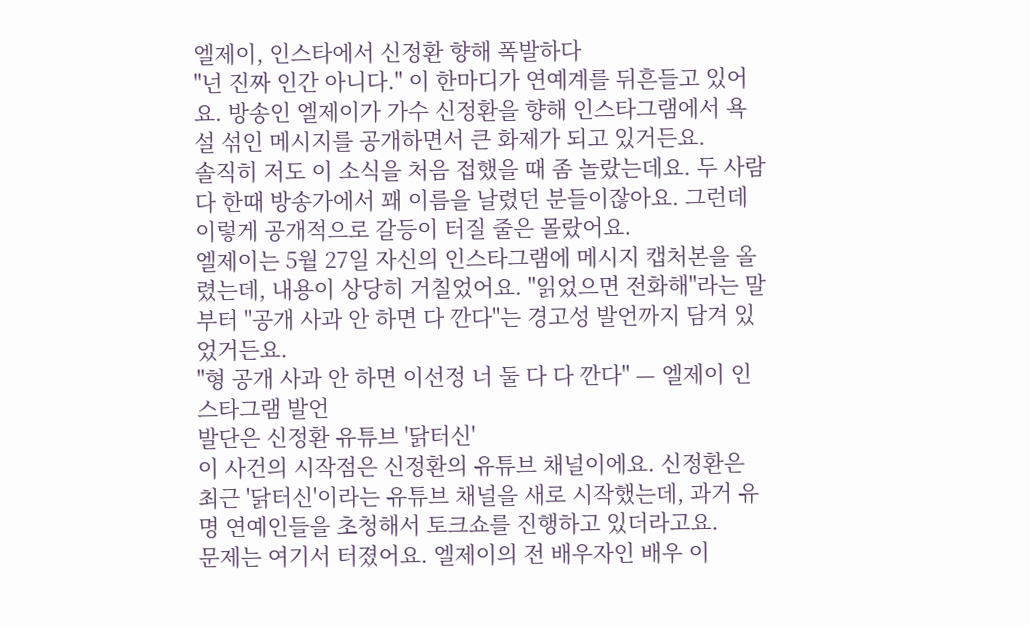엘제이, 인스타에서 신정환 향해 폭발하다
"넌 진짜 인간 아니다." 이 한마디가 연예계를 뒤흔들고 있어요. 방송인 엘제이가 가수 신정환을 향해 인스타그램에서 욕설 섞인 메시지를 공개하면서 큰 화제가 되고 있거든요.
솔직히 저도 이 소식을 처음 접했을 때 좀 놀랐는데요. 두 사람 다 한때 방송가에서 꽤 이름을 날렸던 분들이잖아요. 그런데 이렇게 공개적으로 갈등이 터질 줄은 몰랐어요.
엘제이는 5월 27일 자신의 인스타그램에 메시지 캡처본을 올렸는데, 내용이 상당히 거칠었어요. "읽었으면 전화해"라는 말부터 "공개 사과 안 하면 다 깐다"는 경고성 발언까지 담겨 있었거든요.
"형 공개 사과 안 하면 이선정 너 둘 다 다 깐다" — 엘제이 인스타그램 발언
발단은 신정환 유튜브 '닭터신'
이 사건의 시작점은 신정환의 유튜브 채널이에요. 신정환은 최근 '닭터신'이라는 유튜브 채널을 새로 시작했는데, 과거 유명 연예인들을 초청해서 토크쇼를 진행하고 있더라고요.
문제는 여기서 터졌어요. 엘제이의 전 배우자인 배우 이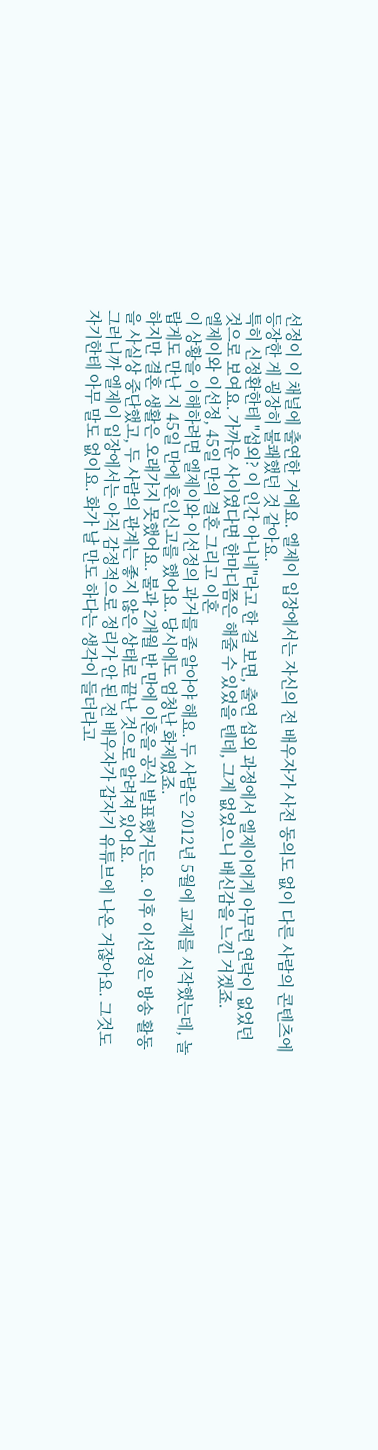선정이 이 채널에 출연한 거예요. 엘제이 입장에서는 자신의 전 배우자가 사전 동의도 없이 다른 사람의 콘텐츠에 등장한 게 굉장히 불쾌했던 것 같아요.
특히 신정환한테 "섭외? 이 인간 아니네"라고 한 걸 보면, 출연 섭외 과정에서 엘제이에게 아무런 연락이 없었던 것으로 보여요. 가까운 사이였다면 한마디쯤은 해줄 수 있었을 텐데, 그게 없었으니 배신감을 느낀 거겠죠.
엘제이와 이선정, 45일 만의 결혼 그리고 이혼
이 상황을 이해하려면 엘제이와 이선정의 과거를 좀 알아야 해요. 두 사람은 2012년 5월에 교제를 시작했는데, 놀랍게도 만난 지 45일 만에 혼인신고를 했어요. 당시에도 엄청난 화제였죠.
하지만 결혼 생활은 오래가지 못했어요. 불과 2개월 반 만에 이혼을 공식 발표했거든요. 이후 이선정은 방송 활동을 사실상 중단했고, 두 사람의 관계는 좋지 않은 상태로 끝난 것으로 알려져 있어요.
그러니까 엘제이 입장에서는 아직 감정적으로 정리가 안 된 전 배우자가 갑자기 유튜브에 나온 거잖아요. 그것도 자기한테 아무 말도 없이요. 화가 날 만도 하다는 생각이 들더라고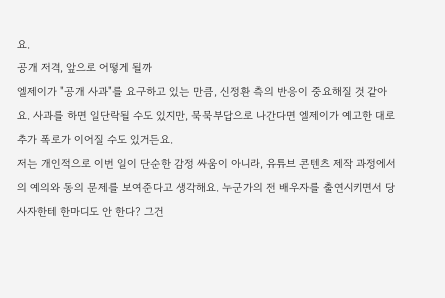요.
공개 저격, 앞으로 어떻게 될까
엘제이가 "공개 사과"를 요구하고 있는 만큼, 신정환 측의 반응이 중요해질 것 같아요. 사과를 하면 일단락될 수도 있지만, 묵묵부답으로 나간다면 엘제이가 예고한 대로 추가 폭로가 이어질 수도 있거든요.
저는 개인적으로 이번 일이 단순한 감정 싸움이 아니라, 유튜브 콘텐츠 제작 과정에서의 예의와 동의 문제를 보여준다고 생각해요. 누군가의 전 배우자를 출연시키면서 당사자한테 한마디도 안 한다? 그건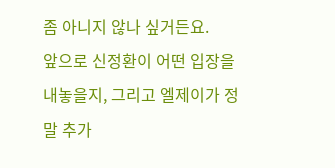좀 아니지 않나 싶거든요.
앞으로 신정환이 어떤 입장을 내놓을지, 그리고 엘제이가 정말 추가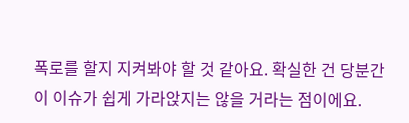폭로를 할지 지켜봐야 할 것 같아요. 확실한 건 당분간 이 이슈가 쉽게 가라앉지는 않을 거라는 점이에요.